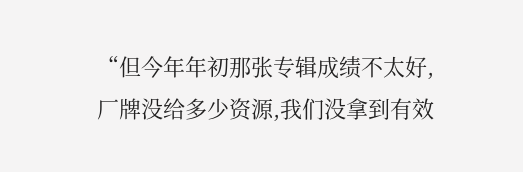“但今年年初那张专辑成绩不太好,厂牌没给多少资源,我们没拿到有效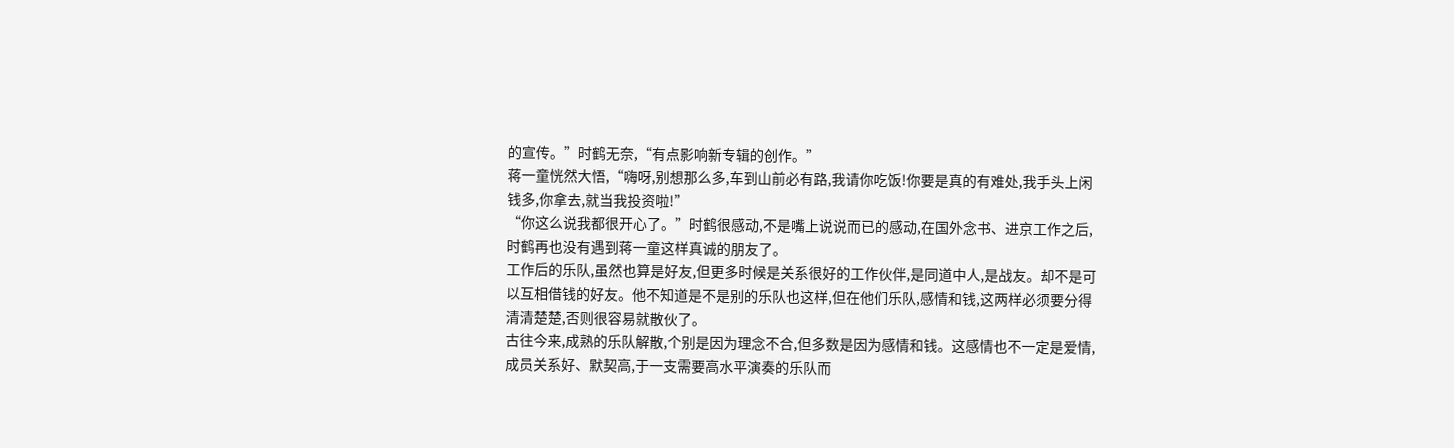的宣传。”时鹤无奈,“有点影响新专辑的创作。”
蒋一童恍然大悟,“嗨呀,别想那么多,车到山前必有路,我请你吃饭!你要是真的有难处,我手头上闲钱多,你拿去,就当我投资啦!”
“你这么说我都很开心了。”时鹤很感动,不是嘴上说说而已的感动,在国外念书、进京工作之后,时鹤再也没有遇到蒋一童这样真诚的朋友了。
工作后的乐队,虽然也算是好友,但更多时候是关系很好的工作伙伴,是同道中人,是战友。却不是可以互相借钱的好友。他不知道是不是别的乐队也这样,但在他们乐队,感情和钱,这两样必须要分得清清楚楚,否则很容易就散伙了。
古往今来,成熟的乐队解散,个别是因为理念不合,但多数是因为感情和钱。这感情也不一定是爱情,成员关系好、默契高,于一支需要高水平演奏的乐队而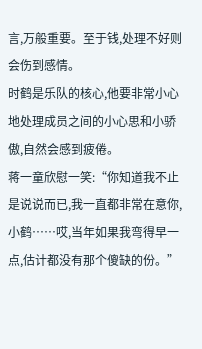言,万般重要。至于钱,处理不好则会伤到感情。
时鹤是乐队的核心,他要非常小心地处理成员之间的小心思和小骄傲,自然会感到疲倦。
蒋一童欣慰一笑:“你知道我不止是说说而已,我一直都非常在意你,小鹤……哎,当年如果我弯得早一点,估计都没有那个傻缺的份。”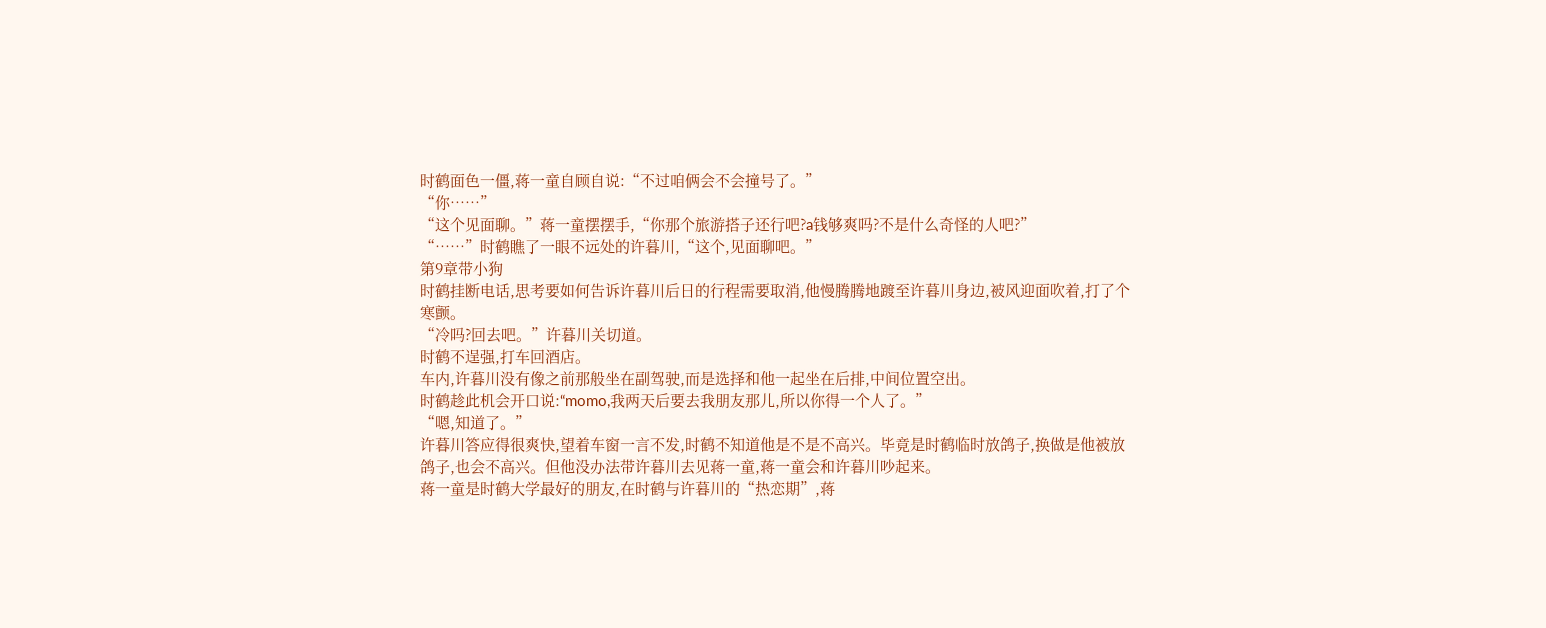时鹤面色一僵,蒋一童自顾自说:“不过咱俩会不会撞号了。”
“你……”
“这个见面聊。”蒋一童摆摆手,“你那个旅游搭子还行吧?a钱够爽吗?不是什么奇怪的人吧?”
“……”时鹤瞧了一眼不远处的许暮川,“这个,见面聊吧。”
第9章带小狗
时鹤挂断电话,思考要如何告诉许暮川后日的行程需要取消,他慢腾腾地踱至许暮川身边,被风迎面吹着,打了个寒颤。
“冷吗?回去吧。”许暮川关切道。
时鹤不逞强,打车回酒店。
车内,许暮川没有像之前那般坐在副驾驶,而是选择和他一起坐在后排,中间位置空出。
时鹤趁此机会开口说:“momo,我两天后要去我朋友那儿,所以你得一个人了。”
“嗯,知道了。”
许暮川答应得很爽快,望着车窗一言不发,时鹤不知道他是不是不高兴。毕竟是时鹤临时放鸽子,换做是他被放鸽子,也会不高兴。但他没办法带许暮川去见蒋一童,蒋一童会和许暮川吵起来。
蒋一童是时鹤大学最好的朋友,在时鹤与许暮川的“热恋期”,蒋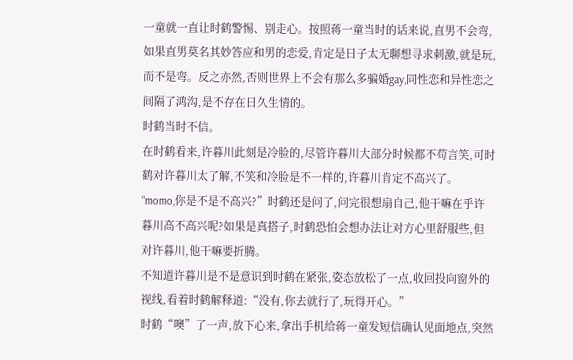一童就一直让时鹤警惕、别走心。按照蒋一童当时的话来说,直男不会弯,如果直男莫名其妙答应和男的恋爱,肯定是日子太无聊想寻求刺激,就是玩,而不是弯。反之亦然,否则世界上不会有那么多骗婚gay,同性恋和异性恋之间隔了鸿沟,是不存在日久生情的。
时鹤当时不信。
在时鹤看来,许暮川此刻是冷脸的,尽管许暮川大部分时候都不苟言笑,可时鹤对许暮川太了解,不笑和冷脸是不一样的,许暮川肯定不高兴了。
“momo,你是不是不高兴?”时鹤还是问了,问完很想扇自己,他干嘛在乎许暮川高不高兴呢?如果是真搭子,时鹤恐怕会想办法让对方心里舒服些,但对许暮川,他干嘛要折腾。
不知道许暮川是不是意识到时鹤在紧张,姿态放松了一点,收回投向窗外的视线,看着时鹤解释道:“没有,你去就行了,玩得开心。”
时鹤“噢”了一声,放下心来,拿出手机给蒋一童发短信确认见面地点,突然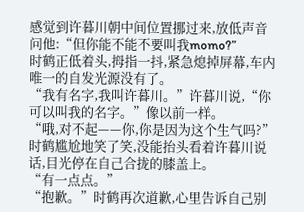感觉到许暮川朝中间位置挪过来,放低声音问他:“但你能不能不要叫我momo?”
时鹤正低着头,拇指一抖,紧急熄掉屏幕,车内唯一的自发光源没有了。
“我有名字,我叫许暮川。”许暮川说,“你可以叫我的名字。”像以前一样。
“哦,对不起——你,你是因为这个生气吗?”时鹤尴尬地笑了笑,没能抬头看着许暮川说话,目光停在自己合拢的膝盖上。
“有一点点。”
“抱歉。”时鹤再次道歉,心里告诉自己别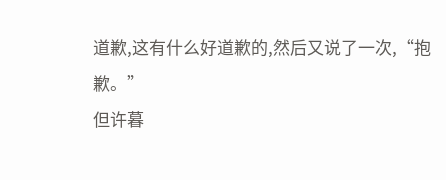道歉,这有什么好道歉的,然后又说了一次,“抱歉。”
但许暮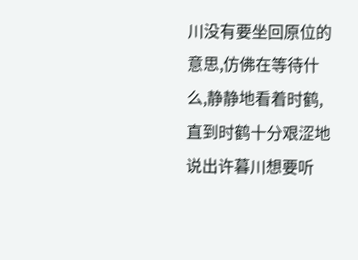川没有要坐回原位的意思,仿佛在等待什么,静静地看着时鹤,直到时鹤十分艰涩地说出许暮川想要听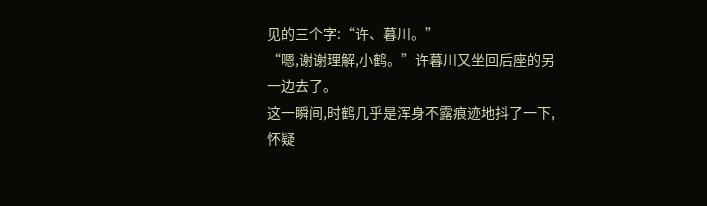见的三个字:“许、暮川。”
“嗯,谢谢理解,小鹤。”许暮川又坐回后座的另一边去了。
这一瞬间,时鹤几乎是浑身不露痕迹地抖了一下,怀疑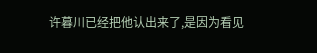许暮川已经把他认出来了,是因为看见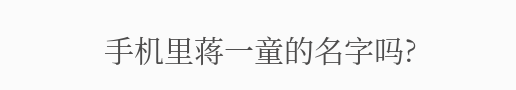手机里蒋一童的名字吗?